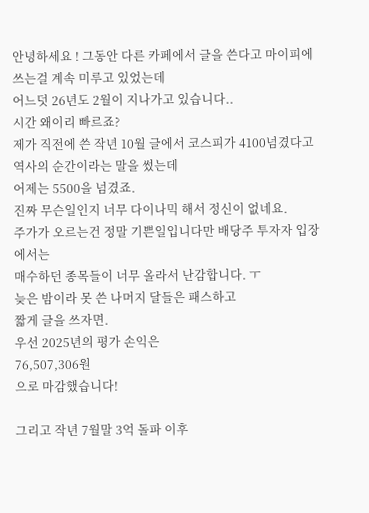안녕하세요 ! 그동안 다른 카페에서 글을 쓴다고 마이피에 쓰는걸 계속 미루고 있었는데
어느덧 26년도 2월이 지나가고 있습니다..
시간 왜이리 빠르죠?
제가 직전에 쓴 작년 10월 글에서 코스피가 4100넘겼다고 역사의 순간이라는 말을 썼는데
어제는 5500을 넘겼죠.
진짜 무슨일인지 너무 다이나믹 해서 정신이 없네요.
주가가 오르는건 정말 기쁜일입니다만 배당주 투자자 입장에서는
매수하던 종목들이 너무 올라서 난감합니다. ㅜ
늦은 밤이라 못 쓴 나머지 달들은 패스하고
짧게 글을 쓰자면.
우선 2025년의 평가 손익은
76,507,306원
으로 마감했습니다!

그리고 작년 7월말 3억 돌파 이후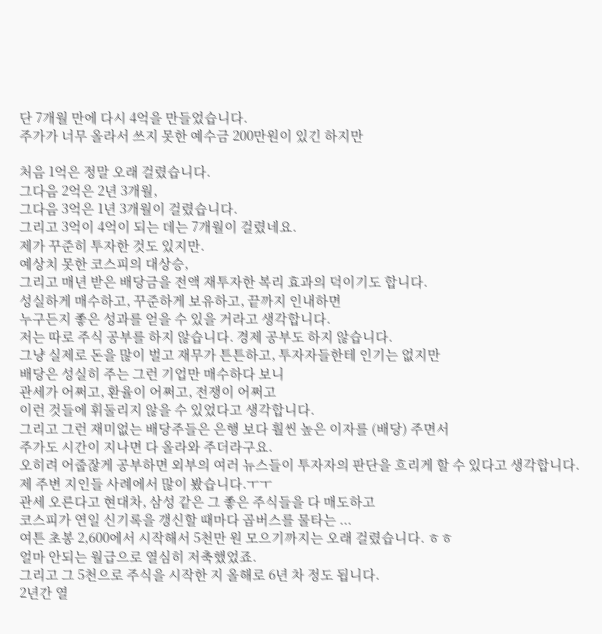단 7개월 만에 다시 4억을 만들었습니다.
주가가 너무 올라서 쓰지 못한 예수금 200만원이 있긴 하지만

처음 1억은 정말 오래 걸렸습니다.
그다음 2억은 2년 3개월,
그다음 3억은 1년 3개월이 걸렸습니다.
그리고 3억이 4억이 되는 데는 7개월이 걸렸네요.
제가 꾸준히 투자한 것도 있지만.
예상치 못한 코스피의 대상승,
그리고 매년 받은 배당금을 전액 재투자한 복리 효과의 덕이기도 합니다.
성실하게 매수하고, 꾸준하게 보유하고, 끝까지 인내하면
누구든지 좋은 성과를 얻을 수 있을 거라고 생각합니다.
저는 따로 주식 공부를 하지 않습니다. 경제 공부도 하지 않습니다.
그냥 실제로 돈을 많이 벌고 재무가 튼튼하고, 투자자들한테 인기는 없지만
배당은 성실히 주는 그런 기업만 매수하다 보니
관세가 어쩌고, 환율이 어쩌고, 전쟁이 어쩌고
이런 것들에 휘둘리지 않을 수 있었다고 생각합니다.
그리고 그런 재미없는 배당주들은 은행 보다 훨씬 높은 이자를 (배당) 주면서
주가도 시간이 지나면 다 올라와 주더라구요.
오히려 어줍잖게 공부하면 외부의 여러 뉴스들이 투자자의 판단을 흐리게 할 수 있다고 생각합니다.
제 주변 지인들 사례에서 많이 봤습니다.ㅜㅜ
관세 오른다고 현대차, 삼성 같은 그 좋은 주식들을 다 매도하고
코스피가 연일 신기록을 갱신할 때마다 곱버스를 물타는 ...
여튼 초봉 2,600에서 시작해서 5천만 원 모으기까지는 오래 걸렸습니다. ㅎㅎ
얼마 안되는 월급으로 열심히 저축했었죠.
그리고 그 5천으로 주식을 시작한 지 올해로 6년 차 정도 됩니다.
2년간 열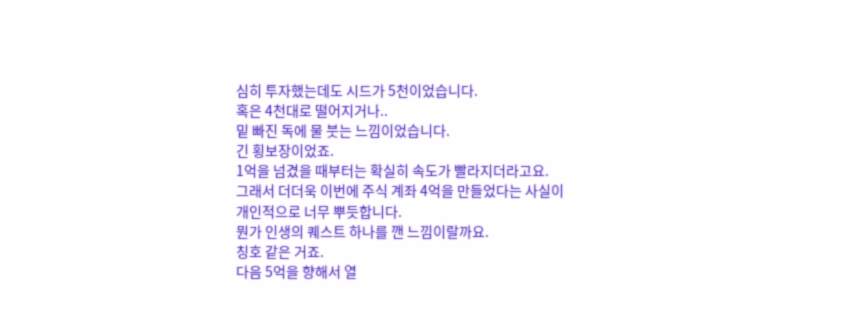심히 투자했는데도 시드가 5천이었습니다.
혹은 4천대로 떨어지거나..
밑 빠진 독에 물 붓는 느낌이었습니다.
긴 횡보장이었죠.
1억을 넘겼을 때부터는 확실히 속도가 빨라지더라고요.
그래서 더더욱 이번에 주식 계좌 4억을 만들었다는 사실이
개인적으로 너무 뿌듯합니다.
뭔가 인생의 퀘스트 하나를 깬 느낌이랄까요.
칭호 같은 거죠.
다음 5억을 향해서 열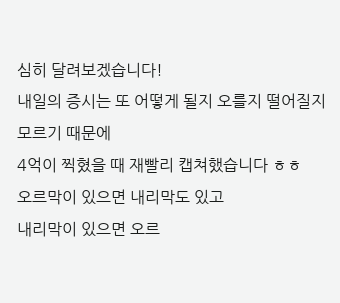심히 달려보겠습니다!
내일의 증시는 또 어떻게 될지 오를지 떨어질지 모르기 때문에
4억이 찍혔을 때 재빨리 캡쳐했습니다 ㅎㅎ
오르막이 있으면 내리막도 있고
내리막이 있으면 오르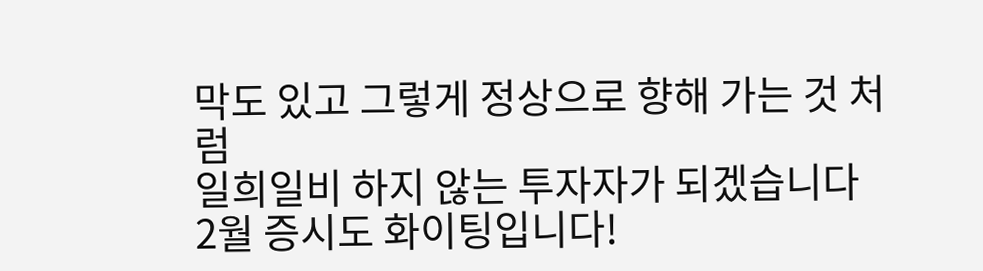막도 있고 그렇게 정상으로 향해 가는 것 처럼
일희일비 하지 않는 투자자가 되겠습니다
2월 증시도 화이팅입니다!